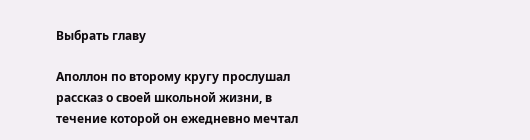Выбрать главу

Аполлон по второму кругу прослушал рассказ о своей школьной жизни, в течение которой он ежедневно мечтал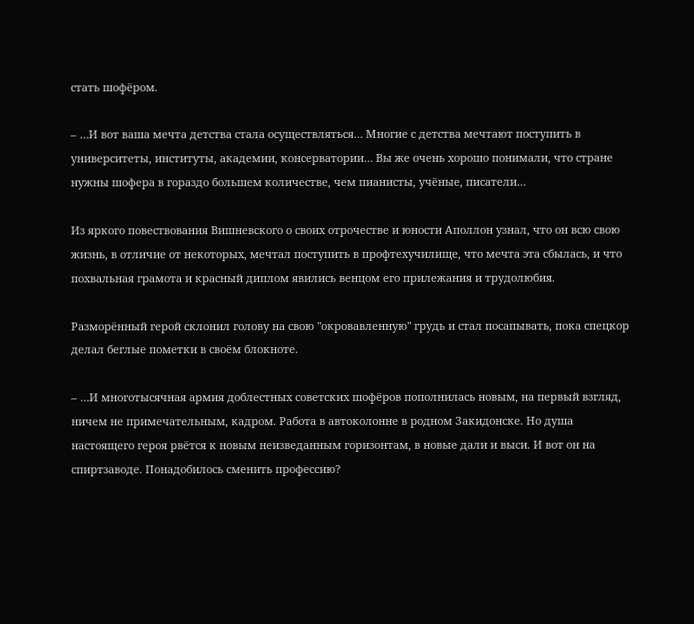стать шофёром.

– …И вот ваша мечта детства стала осуществляться… Многие с детства мечтают поступить в университеты, институты, академии, консерватории… Вы же очень хорошо понимали, что стране нужны шофера в гораздо большем количестве, чем пианисты, учёные, писатели…

Из яркого повествования Вишневского о своих отрочестве и юности Аполлон узнал, что он всю свою жизнь, в отличие от некоторых, мечтал поступить в профтехучилище, что мечта эта сбылась, и что похвальная грамота и красный диплом явились венцом его прилежания и трудолюбия.

Разморённый герой склонил голову на свою "окровавленную" грудь и стал посапывать, пока спецкор делал беглые пометки в своём блокноте.

– …И многотысячная армия доблестных советских шофёров пополнилась новым, на первый взгляд, ничем не примечательным, кадром. Работа в автоколонне в родном Закидонске. Но душа настоящего героя рвётся к новым неизведанным горизонтам, в новые дали и выси. И вот он на спиртзаводе. Понадобилось сменить профессию?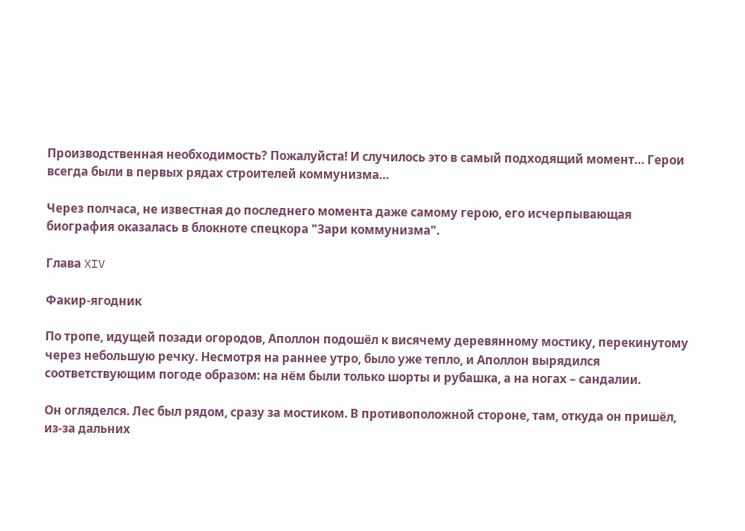Производственная необходимость? Пожалуйста! И случилось это в самый подходящий момент… Герои всегда были в первых рядах строителей коммунизма…

Через полчаса, не известная до последнего момента даже самому герою, его исчерпывающая биография оказалась в блокноте спецкора "Зари коммунизма".

Глава XIV

Факир-ягодник

По тропе, идущей позади огородов, Аполлон подошёл к висячему деревянному мостику, перекинутому через небольшую речку. Несмотря на раннее утро, было уже тепло, и Аполлон вырядился соответствующим погоде образом: на нём были только шорты и рубашка, а на ногах – сандалии.

Он огляделся. Лес был рядом, сразу за мостиком. В противоположной стороне, там, откуда он пришёл, из-за дальних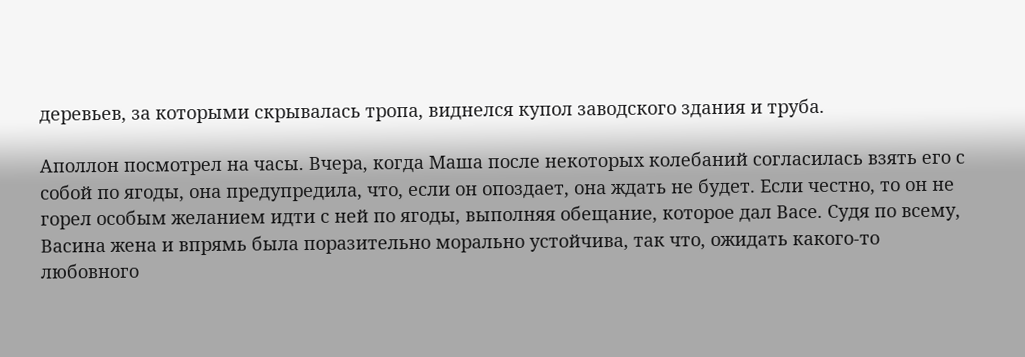деревьев, за которыми скрывалась тропа, виднелся купол заводского здания и труба.

Аполлон посмотрел на часы. Вчера, когда Маша после некоторых колебаний согласилась взять его с собой по ягоды, она предупредила, что, если он опоздает, она ждать не будет. Если честно, то он не горел особым желанием идти с ней по ягоды, выполняя обещание, которое дал Васе. Судя по всему, Васина жена и впрямь была поразительно морально устойчива, так что, ожидать какого-то любовного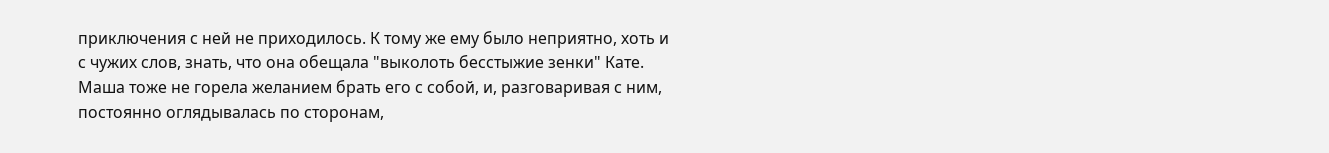приключения с ней не приходилось. К тому же ему было неприятно, хоть и с чужих слов, знать, что она обещала "выколоть бесстыжие зенки" Кате. Маша тоже не горела желанием брать его с собой, и, разговаривая с ним, постоянно оглядывалась по сторонам,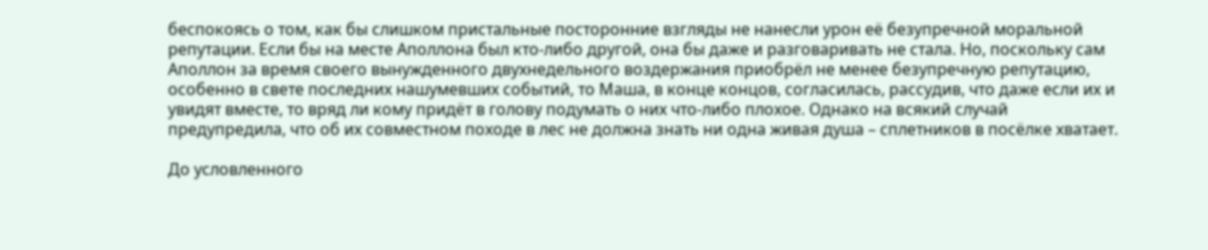беспокоясь о том, как бы слишком пристальные посторонние взгляды не нанесли урон её безупречной моральной репутации. Если бы на месте Аполлона был кто-либо другой, она бы даже и разговаривать не стала. Но, поскольку сам Аполлон за время своего вынужденного двухнедельного воздержания приобрёл не менее безупречную репутацию, особенно в свете последних нашумевших событий, то Маша, в конце концов, согласилась, рассудив, что даже если их и увидят вместе, то вряд ли кому придёт в голову подумать о них что-либо плохое. Однако на всякий случай предупредила, что об их совместном походе в лес не должна знать ни одна живая душа – сплетников в посёлке хватает.

До условленного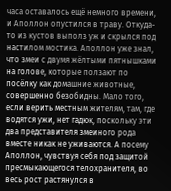часа оставалось ещё немного времени, и Аполлон опустился в траву. Откуда-то из кустов выполз уж и скрылся под настилом мостика. Аполлон уже знал, что змеи с двумя жёлтыми пятнышками на голове, которые ползают по посёлку как домашние животные, совершенно безобидны. Мало того, если верить местным жителям, там, где водятся ужи, нет гадюк, поскольку эти два представителя змеиного рода вместе никак не уживаются. А посему Аполлон, чувствуя себя под защитой пресмыкающегося телохранителя, во весь рост растянулся в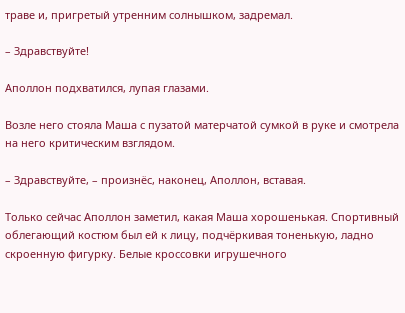траве и, пригретый утренним солнышком, задремал.

– Здравствуйте!

Аполлон подхватился, лупая глазами.

Возле него стояла Маша с пузатой матерчатой сумкой в руке и смотрела на него критическим взглядом.

– Здравствуйте, – произнёс, наконец, Аполлон, вставая.

Только сейчас Аполлон заметил, какая Маша хорошенькая. Спортивный облегающий костюм был ей к лицу, подчёркивая тоненькую, ладно скроенную фигурку. Белые кроссовки игрушечного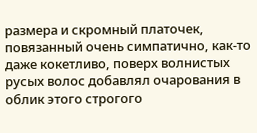размера и скромный платочек, повязанный очень симпатично, как-то даже кокетливо, поверх волнистых русых волос добавлял очарования в облик этого строгого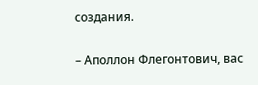создания.

– Аполлон Флегонтович, вас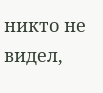никто не видел,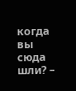когда вы сюда шли? –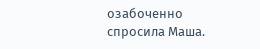озабоченно спросила Маша.